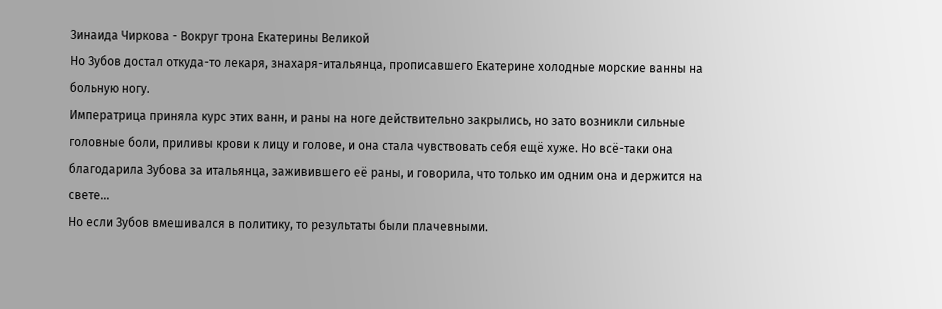Зинаида Чиркова - Вокруг трона Екатерины Великой
Но Зубов достал откуда-то лекаря, знахаря-итальянца, прописавшего Екатерине холодные морские ванны на больную ногу.
Императрица приняла курс этих ванн, и раны на ноге действительно закрылись, но зато возникли сильные головные боли, приливы крови к лицу и голове, и она стала чувствовать себя ещё хуже. Но всё-таки она благодарила Зубова за итальянца, заживившего её раны, и говорила, что только им одним она и держится на свете...
Но если Зубов вмешивался в политику, то результаты были плачевными.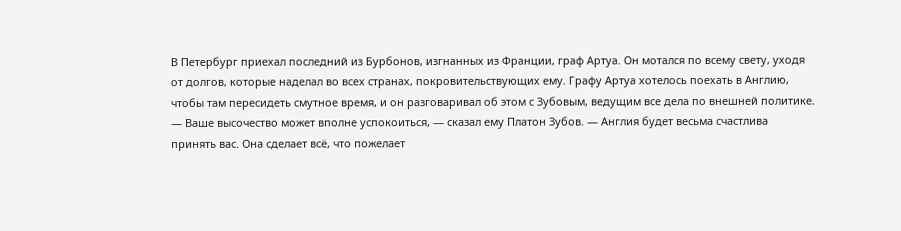В Петербург приехал последний из Бурбонов, изгнанных из Франции, граф Артуа. Он мотался по всему свету, уходя от долгов, которые наделал во всех странах, покровительствующих ему. Графу Артуа хотелось поехать в Англию, чтобы там пересидеть смутное время, и он разговаривал об этом с Зубовым, ведущим все дела по внешней политике.
— Ваше высочество может вполне успокоиться, — сказал ему Платон Зубов. — Англия будет весьма счастлива принять вас. Она сделает всё, что пожелает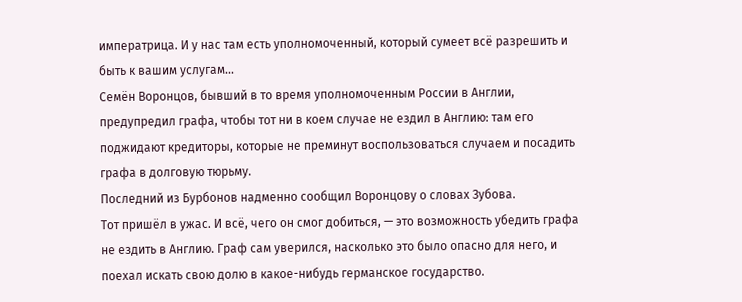императрица. И у нас там есть уполномоченный, который сумеет всё разрешить и быть к вашим услугам...
Семён Воронцов, бывший в то время уполномоченным России в Англии, предупредил графа, чтобы тот ни в коем случае не ездил в Англию: там его поджидают кредиторы, которые не преминут воспользоваться случаем и посадить графа в долговую тюрьму.
Последний из Бурбонов надменно сообщил Воронцову о словах Зубова.
Тот пришёл в ужас. И всё, чего он смог добиться, — это возможность убедить графа не ездить в Англию. Граф сам уверился, насколько это было опасно для него, и поехал искать свою долю в какое-нибудь германское государство.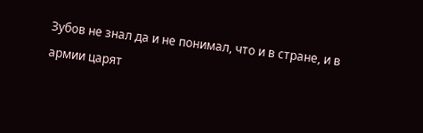Зубов не знал да и не понимал, что и в стране, и в армии царят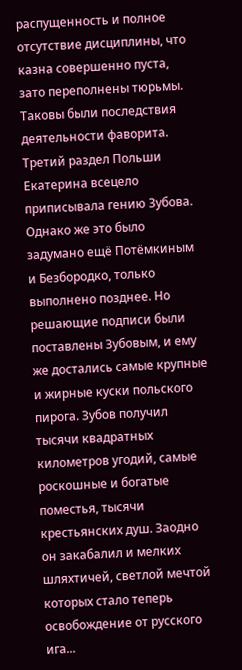распущенность и полное отсутствие дисциплины, что казна совершенно пуста, зато переполнены тюрьмы. Таковы были последствия деятельности фаворита.
Третий раздел Польши Екатерина всецело приписывала гению Зубова. Однако же это было задумано ещё Потёмкиным и Безбородко, только выполнено позднее. Но решающие подписи были поставлены Зубовым, и ему же достались самые крупные и жирные куски польского пирога. Зубов получил тысячи квадратных километров угодий, самые роскошные и богатые поместья, тысячи крестьянских душ. Заодно он закабалил и мелких шляхтичей, светлой мечтой которых стало теперь освобождение от русского ига...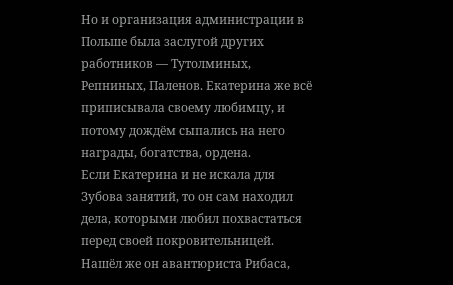Но и организация администрации в Польше была заслугой других работников — Тутолминых, Репниных, Паленов. Екатерина же всё приписывала своему любимцу, и потому дождём сыпались на него награды, богатства, ордена.
Если Екатерина и не искала для Зубова занятий, то он сам находил дела, которыми любил похвастаться перед своей покровительницей. Нашёл же он авантюриста Рибаса,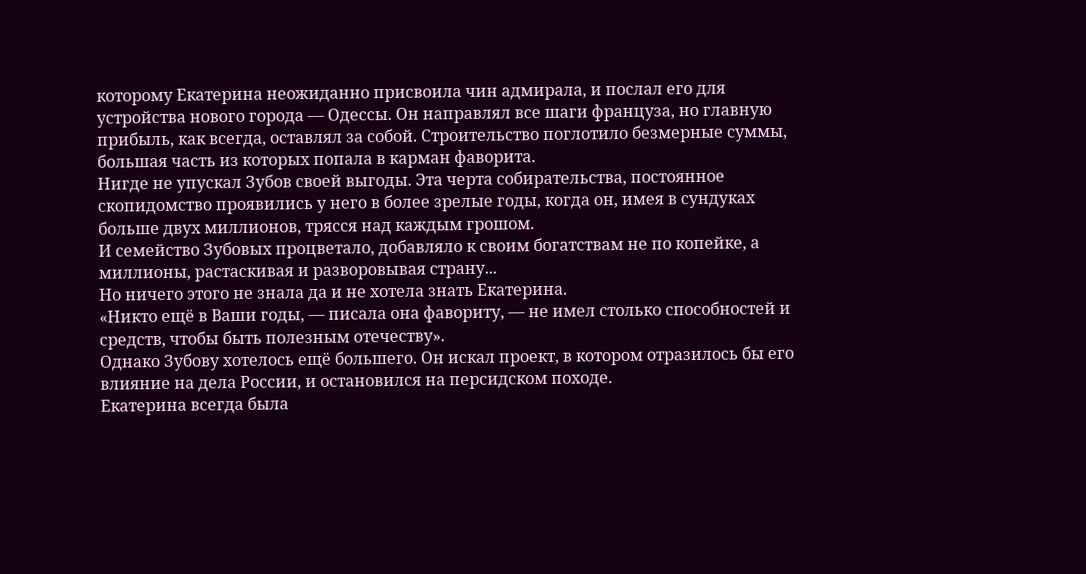которому Екатерина неожиданно присвоила чин адмирала, и послал его для устройства нового города — Одессы. Он направлял все шаги француза, но главную прибыль, как всегда, оставлял за собой. Строительство поглотило безмерные суммы, большая часть из которых попала в карман фаворита.
Нигде не упускал Зубов своей выгоды. Эта черта собирательства, постоянное скопидомство проявились у него в более зрелые годы, когда он, имея в сундуках больше двух миллионов, трясся над каждым грошом.
И семейство Зубовых процветало, добавляло к своим богатствам не по копейке, а миллионы, растаскивая и разворовывая страну...
Но ничего этого не знала да и не хотела знать Екатерина.
«Никто ещё в Ваши годы, — писала она фавориту, — не имел столько способностей и средств, чтобы быть полезным отечеству».
Однако Зубову хотелось ещё большего. Он искал проект, в котором отразилось бы его влияние на дела России, и остановился на персидском походе.
Екатерина всегда была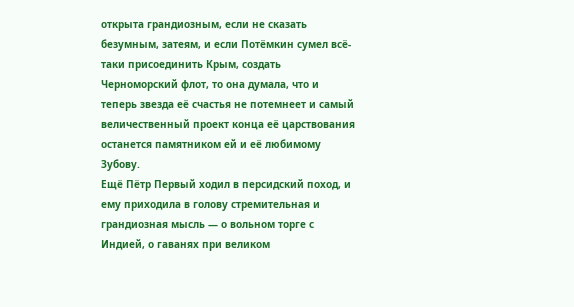открыта грандиозным, если не сказать безумным, затеям, и если Потёмкин сумел всё-таки присоединить Крым, создать Черноморский флот, то она думала, что и теперь звезда её счастья не потемнеет и самый величественный проект конца её царствования останется памятником ей и её любимому Зубову.
Ещё Пётр Первый ходил в персидский поход, и ему приходила в голову стремительная и грандиозная мысль — о вольном торге с Индией, о гаванях при великом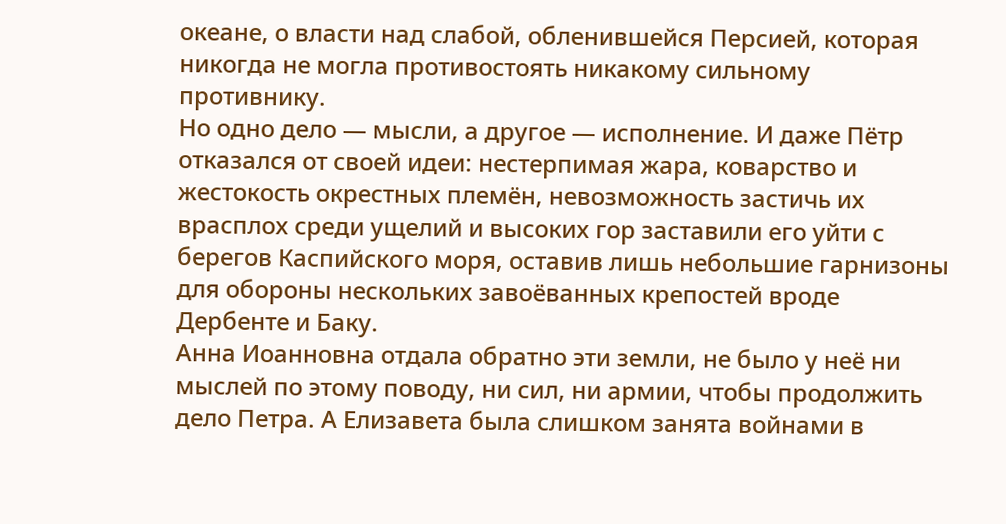океане, о власти над слабой, обленившейся Персией, которая никогда не могла противостоять никакому сильному противнику.
Но одно дело — мысли, а другое — исполнение. И даже Пётр отказался от своей идеи: нестерпимая жара, коварство и жестокость окрестных племён, невозможность застичь их врасплох среди ущелий и высоких гор заставили его уйти с берегов Каспийского моря, оставив лишь небольшие гарнизоны для обороны нескольких завоёванных крепостей вроде Дербенте и Баку.
Анна Иоанновна отдала обратно эти земли, не было у неё ни мыслей по этому поводу, ни сил, ни армии, чтобы продолжить дело Петра. А Елизавета была слишком занята войнами в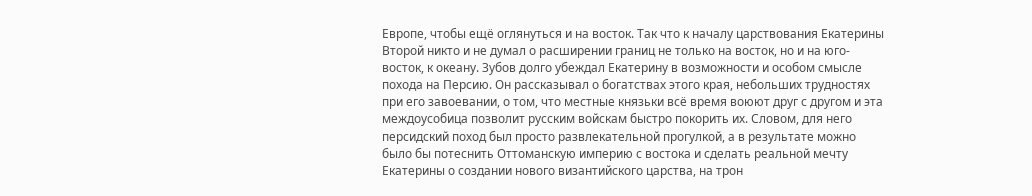Европе, чтобы ещё оглянуться и на восток. Так что к началу царствования Екатерины Второй никто и не думал о расширении границ не только на восток, но и на юго-восток, к океану. Зубов долго убеждал Екатерину в возможности и особом смысле похода на Персию. Он рассказывал о богатствах этого края, небольших трудностях при его завоевании, о том, что местные князьки всё время воюют друг с другом и эта междоусобица позволит русским войскам быстро покорить их. Словом, для него персидский поход был просто развлекательной прогулкой, а в результате можно было бы потеснить Оттоманскую империю с востока и сделать реальной мечту Екатерины о создании нового византийского царства, на трон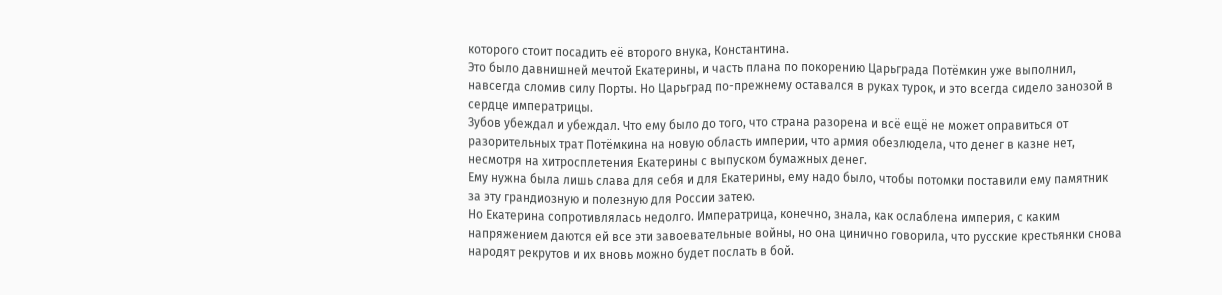которого стоит посадить её второго внука, Константина.
Это было давнишней мечтой Екатерины, и часть плана по покорению Царьграда Потёмкин уже выполнил, навсегда сломив силу Порты. Но Царьград по-прежнему оставался в руках турок, и это всегда сидело занозой в сердце императрицы.
Зубов убеждал и убеждал. Что ему было до того, что страна разорена и всё ещё не может оправиться от разорительных трат Потёмкина на новую область империи, что армия обезлюдела, что денег в казне нет, несмотря на хитросплетения Екатерины с выпуском бумажных денег.
Ему нужна была лишь слава для себя и для Екатерины, ему надо было, чтобы потомки поставили ему памятник за эту грандиозную и полезную для России затею.
Но Екатерина сопротивлялась недолго. Императрица, конечно, знала, как ослаблена империя, с каким напряжением даются ей все эти завоевательные войны, но она цинично говорила, что русские крестьянки снова народят рекрутов и их вновь можно будет послать в бой.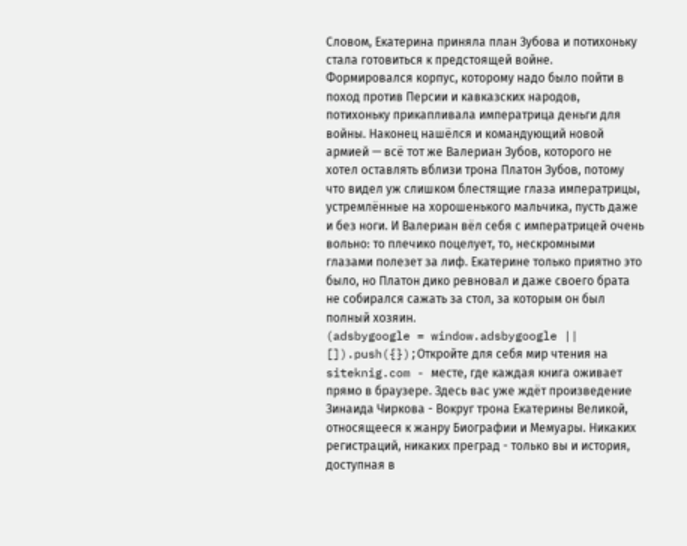Словом, Екатерина приняла план Зубова и потихоньку стала готовиться к предстоящей войне.
Формировался корпус, которому надо было пойти в поход против Персии и кавказских народов, потихоньку прикапливала императрица деньги для войны. Наконец нашёлся и командующий новой армией — всё тот же Валериан Зубов, которого не хотел оставлять вблизи трона Платон Зубов, потому что видел уж слишком блестящие глаза императрицы, устремлённые на хорошенького мальчика, пусть даже и без ноги. И Валериан вёл себя с императрицей очень вольно: то плечико поцелует, то, нескромными глазами полезет за лиф. Екатерине только приятно это было, но Платон дико ревновал и даже своего брата не собирался сажать за стол, за которым он был полный хозяин.
(adsbygoogle = window.adsbygoogle || []).push({});Откройте для себя мир чтения на siteknig.com - месте, где каждая книга оживает прямо в браузере. Здесь вас уже ждёт произведение Зинаида Чиркова - Вокруг трона Екатерины Великой, относящееся к жанру Биографии и Мемуары. Никаких регистраций, никаких преград - только вы и история, доступная в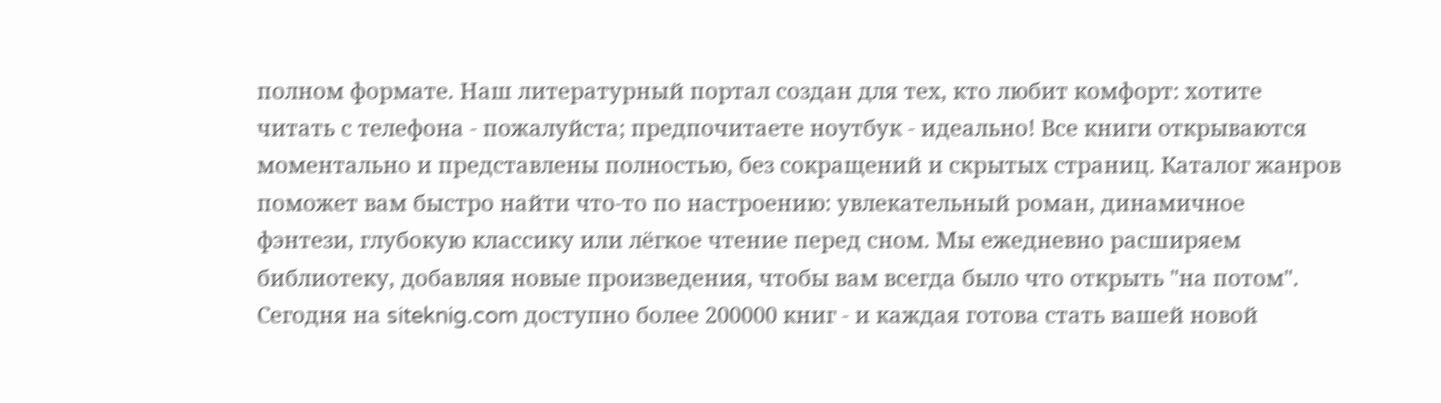полном формате. Наш литературный портал создан для тех, кто любит комфорт: хотите читать с телефона - пожалуйста; предпочитаете ноутбук - идеально! Все книги открываются моментально и представлены полностью, без сокращений и скрытых страниц. Каталог жанров поможет вам быстро найти что-то по настроению: увлекательный роман, динамичное фэнтези, глубокую классику или лёгкое чтение перед сном. Мы ежедневно расширяем библиотеку, добавляя новые произведения, чтобы вам всегда было что открыть "на потом". Сегодня на siteknig.com доступно более 200000 книг - и каждая готова стать вашей новой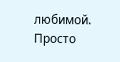любимой. Просто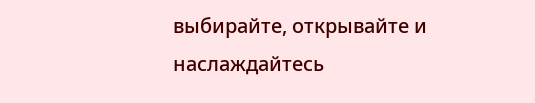выбирайте, открывайте и наслаждайтесь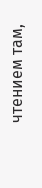чтением там,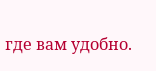где вам удобно.